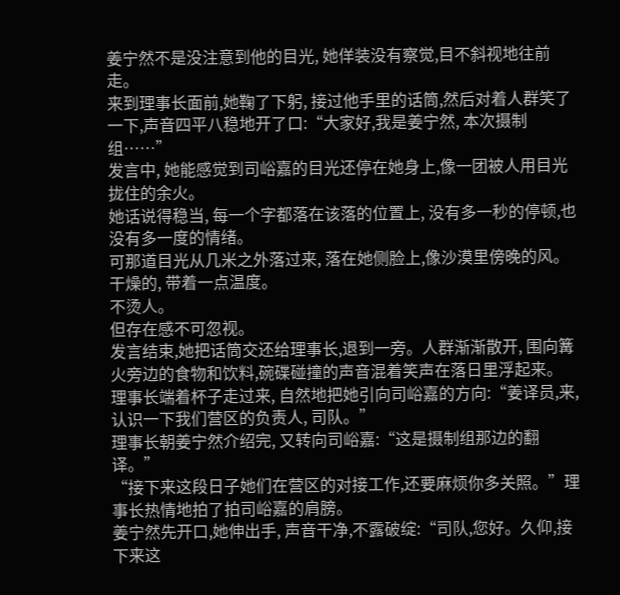姜宁然不是没注意到他的目光, 她佯装没有察觉,目不斜视地往前走。
来到理事长面前,她鞠了下躬, 接过他手里的话筒,然后对着人群笑了一下,声音四平八稳地开了口:“大家好,我是姜宁然, 本次摄制组……”
发言中, 她能感觉到司峪嘉的目光还停在她身上,像一团被人用目光拢住的余火。
她话说得稳当, 每一个字都落在该落的位置上, 没有多一秒的停顿,也没有多一度的情绪。
可那道目光从几米之外落过来, 落在她侧脸上,像沙漠里傍晚的风。
干燥的, 带着一点温度。
不烫人。
但存在感不可忽视。
发言结束,她把话筒交还给理事长,退到一旁。人群渐渐散开, 围向篝火旁边的食物和饮料,碗碟碰撞的声音混着笑声在落日里浮起来。
理事长端着杯子走过来, 自然地把她引向司峪嘉的方向:“姜译员,来, 认识一下我们营区的负责人, 司队。”
理事长朝姜宁然介绍完, 又转向司峪嘉:“这是摄制组那边的翻译。”
“接下来这段日子她们在营区的对接工作,还要麻烦你多关照。”理事长热情地拍了拍司峪嘉的肩膀。
姜宁然先开口,她伸出手, 声音干净,不露破绽:“司队,您好。久仰,接下来这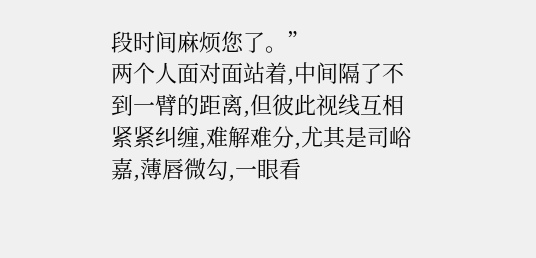段时间麻烦您了。”
两个人面对面站着,中间隔了不到一臂的距离,但彼此视线互相紧紧纠缠,难解难分,尤其是司峪嘉,薄唇微勾,一眼看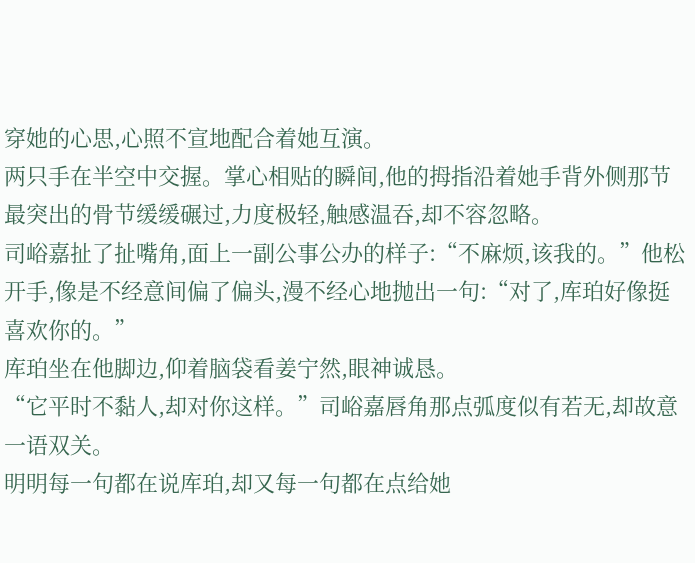穿她的心思,心照不宣地配合着她互演。
两只手在半空中交握。掌心相贴的瞬间,他的拇指沿着她手背外侧那节最突出的骨节缓缓碾过,力度极轻,触感温吞,却不容忽略。
司峪嘉扯了扯嘴角,面上一副公事公办的样子:“不麻烦,该我的。”他松开手,像是不经意间偏了偏头,漫不经心地抛出一句:“对了,库珀好像挺喜欢你的。”
库珀坐在他脚边,仰着脑袋看姜宁然,眼神诚恳。
“它平时不黏人,却对你这样。”司峪嘉唇角那点弧度似有若无,却故意一语双关。
明明每一句都在说库珀,却又每一句都在点给她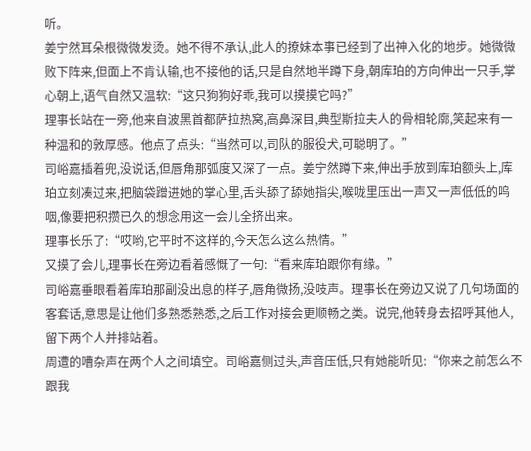听。
姜宁然耳朵根微微发烫。她不得不承认,此人的撩妹本事已经到了出神入化的地步。她微微败下阵来,但面上不肯认输,也不接他的话,只是自然地半蹲下身,朝库珀的方向伸出一只手,掌心朝上,语气自然又温软:“这只狗狗好乖,我可以摸摸它吗?”
理事长站在一旁,他来自波黑首都萨拉热窝,高鼻深目,典型斯拉夫人的骨相轮廓,笑起来有一种温和的敦厚感。他点了点头:“当然可以,司队的服役犬,可聪明了。”
司峪嘉插着兜,没说话,但唇角那弧度又深了一点。姜宁然蹲下来,伸出手放到库珀额头上,库珀立刻凑过来,把脑袋蹭进她的掌心里,舌头舔了舔她指尖,喉咙里压出一声又一声低低的呜咽,像要把积攒已久的想念用这一会儿全挤出来。
理事长乐了:“哎哟,它平时不这样的,今天怎么这么热情。”
又摸了会儿,理事长在旁边看着感慨了一句:“看来库珀跟你有缘。”
司峪嘉垂眼看着库珀那副没出息的样子,唇角微扬,没吱声。理事长在旁边又说了几句场面的客套话,意思是让他们多熟悉熟悉,之后工作对接会更顺畅之类。说完,他转身去招呼其他人,留下两个人并排站着。
周遭的嘈杂声在两个人之间填空。司峪嘉侧过头,声音压低,只有她能听见:“你来之前怎么不跟我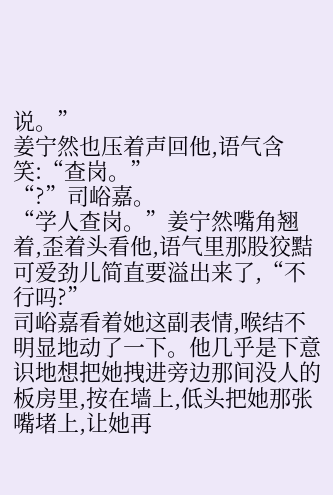说。”
姜宁然也压着声回他,语气含笑:“查岗。”
“?”司峪嘉。
“学人查岗。”姜宁然嘴角翘着,歪着头看他,语气里那股狡黠可爱劲儿简直要溢出来了,“不行吗?”
司峪嘉看着她这副表情,喉结不明显地动了一下。他几乎是下意识地想把她拽进旁边那间没人的板房里,按在墙上,低头把她那张嘴堵上,让她再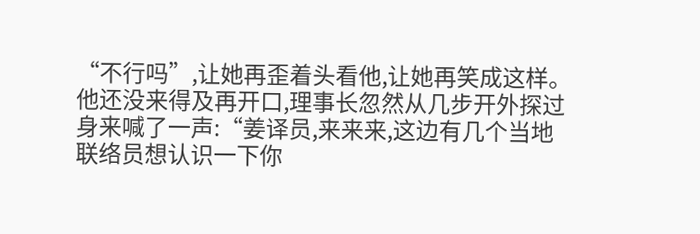“不行吗”,让她再歪着头看他,让她再笑成这样。
他还没来得及再开口,理事长忽然从几步开外探过身来喊了一声:“姜译员,来来来,这边有几个当地联络员想认识一下你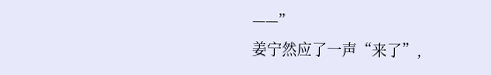——”
姜宁然应了一声“来了”,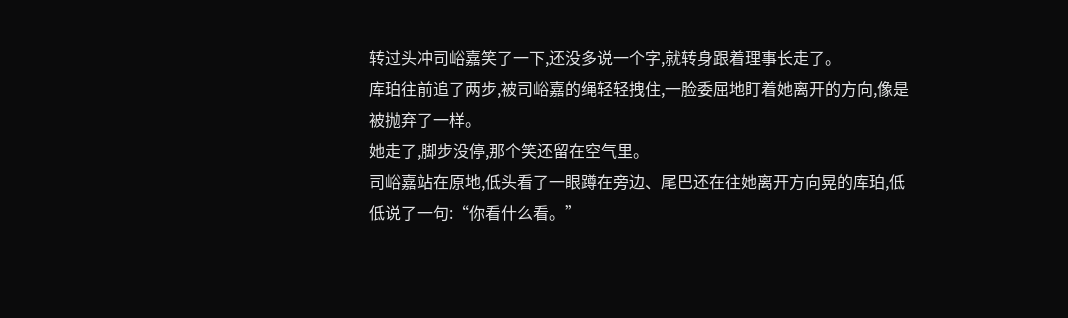转过头冲司峪嘉笑了一下,还没多说一个字,就转身跟着理事长走了。
库珀往前追了两步,被司峪嘉的绳轻轻拽住,一脸委屈地盯着她离开的方向,像是被抛弃了一样。
她走了,脚步没停,那个笑还留在空气里。
司峪嘉站在原地,低头看了一眼蹲在旁边、尾巴还在往她离开方向晃的库珀,低低说了一句:“你看什么看。”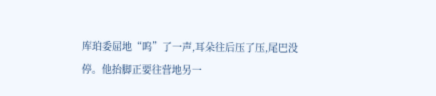库珀委屈地“呜”了一声,耳朵往后压了压,尾巴没停。他抬脚正要往营地另一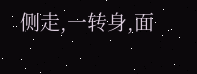侧走,一转身,面